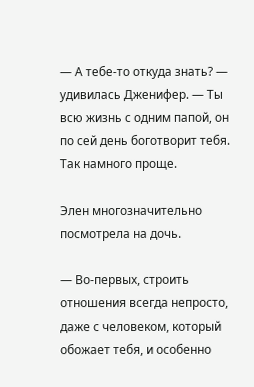— А тебе-то откуда знать? — удивилась Дженифер. — Ты всю жизнь с одним папой, он по сей день боготворит тебя. Так намного проще.

Элен многозначительно посмотрела на дочь.

— Во-первых, строить отношения всегда непросто, даже с человеком, который обожает тебя, и особенно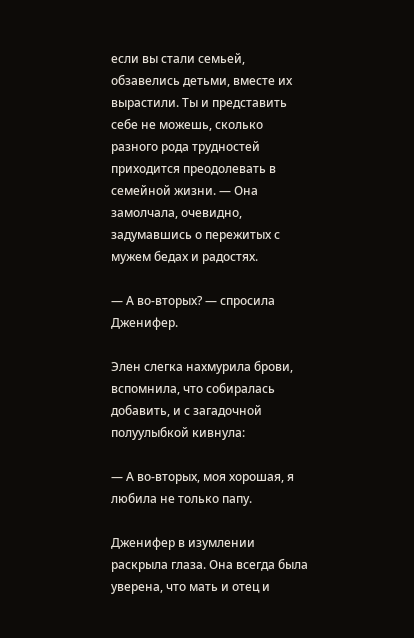если вы стали семьей, обзавелись детьми, вместе их вырастили. Ты и представить себе не можешь, сколько разного рода трудностей приходится преодолевать в семейной жизни. — Она замолчала, очевидно, задумавшись о пережитых с мужем бедах и радостях.

— А во-вторых? — спросила Дженифер.

Элен слегка нахмурила брови, вспомнила, что собиралась добавить, и с загадочной полуулыбкой кивнула:

— А во-вторых, моя хорошая, я любила не только папу.

Дженифер в изумлении раскрыла глаза. Она всегда была уверена, что мать и отец и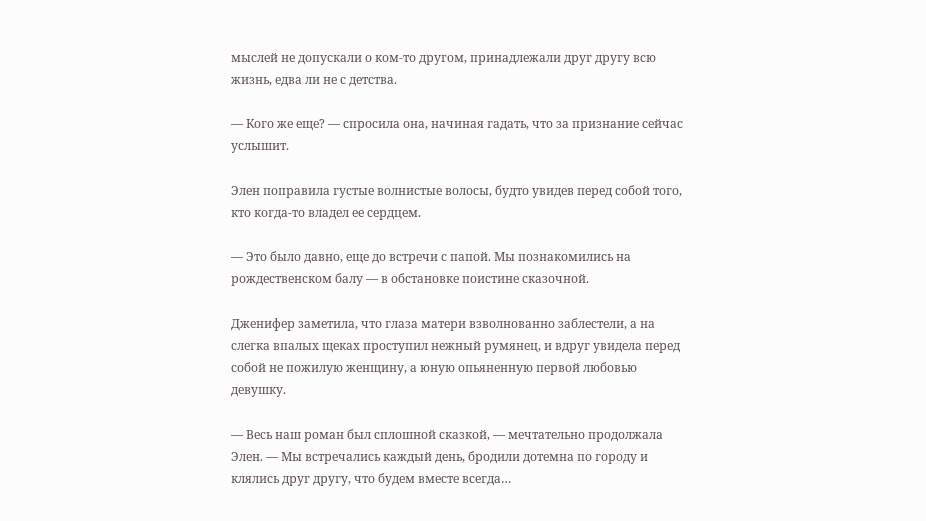мыслей не допускали о ком-то другом, принадлежали друг другу всю жизнь, едва ли не с детства.

— Кого же еще? — спросила она, начиная гадать, что за признание сейчас услышит.

Элен поправила густые волнистые волосы, будто увидев перед собой того, кто когда-то владел ее сердцем.

— Это было давно, еще до встречи с папой. Мы познакомились на рождественском балу — в обстановке поистине сказочной.

Дженифер заметила, что глаза матери взволнованно заблестели, а на слегка впалых щеках проступил нежный румянец, и вдруг увидела перед собой не пожилую женщину, а юную опьяненную первой любовью девушку.

— Весь наш роман был сплошной сказкой, — мечтательно продолжала Элен. — Мы встречались каждый день, бродили дотемна по городу и клялись друг другу, что будем вместе всегда…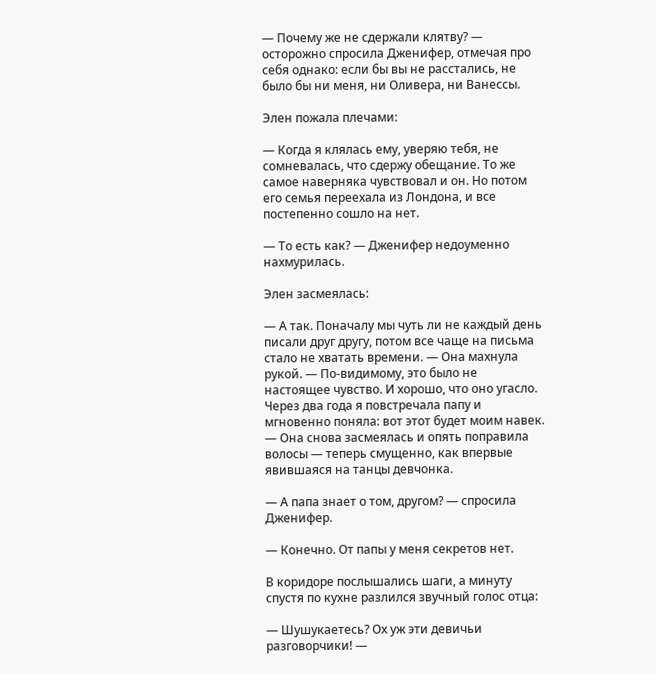— Почему же не сдержали клятву? — осторожно спросила Дженифер, отмечая про себя однако: если бы вы не расстались, не было бы ни меня, ни Оливера, ни Ванессы.

Элен пожала плечами:

— Когда я клялась ему, уверяю тебя, не сомневалась, что сдержу обещание. То же самое наверняка чувствовал и он. Но потом его семья переехала из Лондона, и все постепенно сошло на нет.

— То есть как? — Дженифер недоуменно нахмурилась.

Элен засмеялась:

— А так. Поначалу мы чуть ли не каждый день писали друг другу, потом все чаще на письма стало не хватать времени. — Она махнула рукой. — По-видимому, это было не настоящее чувство. И хорошо, что оно угасло. Через два года я повстречала папу и мгновенно поняла: вот этот будет моим навек. — Она снова засмеялась и опять поправила волосы — теперь смущенно, как впервые явившаяся на танцы девчонка.

— А папа знает о том, другом? — спросила Дженифер.

— Конечно. От папы у меня секретов нет.

В коридоре послышались шаги, а минуту спустя по кухне разлился звучный голос отца:

— Шушукаетесь? Ох уж эти девичьи разговорчики! —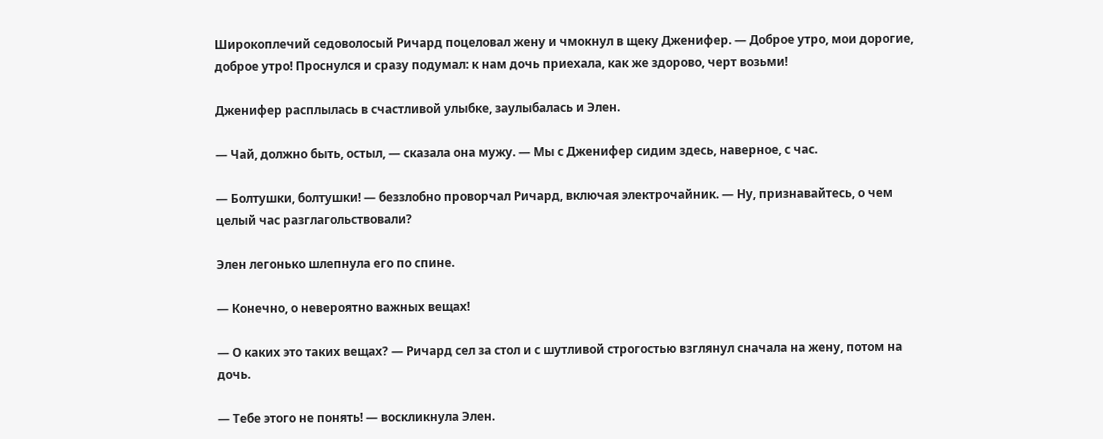Широкоплечий седоволосый Ричард поцеловал жену и чмокнул в щеку Дженифер. — Доброе утро, мои дорогие, доброе утро! Проснулся и сразу подумал: к нам дочь приехала, как же здорово, черт возьми!

Дженифер расплылась в счастливой улыбке, заулыбалась и Элен.

— Чай, должно быть, остыл, — сказала она мужу. — Мы с Дженифер сидим здесь, наверное, с час.

— Болтушки, болтушки! — беззлобно проворчал Ричард, включая электрочайник. — Ну, признавайтесь, о чем целый час разглагольствовали?

Элен легонько шлепнула его по спине.

— Конечно, о невероятно важных вещах!

— О каких это таких вещах? — Ричард сел за стол и с шутливой строгостью взглянул сначала на жену, потом на дочь.

— Тебе этого не понять! — воскликнула Элен.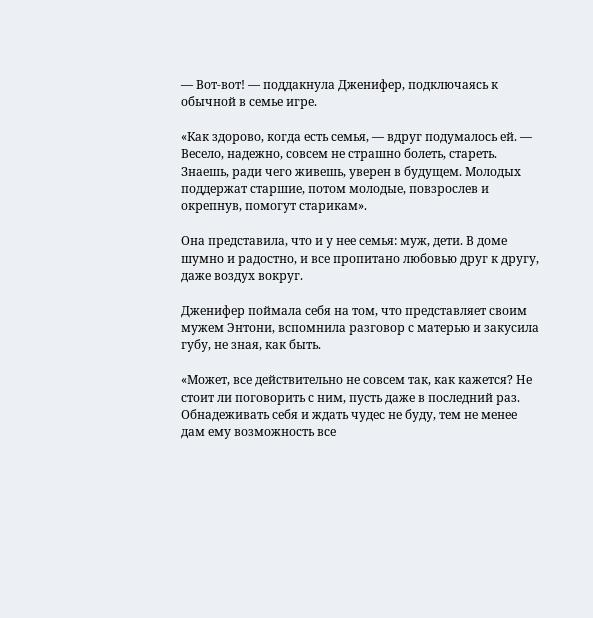— Вот-вот! — поддакнула Дженифер, подключаясь к обычной в семье игре.

«Как здорово, когда есть семья, — вдруг подумалось ей. — Весело, надежно, совсем не страшно болеть, стареть. Знаешь, ради чего живешь, уверен в будущем. Молодых поддержат старшие, потом молодые, повзрослев и окрепнув, помогут старикам».

Она представила, что и у нее семья: муж, дети. В доме шумно и радостно, и все пропитано любовью друг к другу, даже воздух вокруг.

Дженифер поймала себя на том, что представляет своим мужем Энтони, вспомнила разговор с матерью и закусила губу, не зная, как быть.

«Может, все действительно не совсем так, как кажется? Не стоит ли поговорить с ним, пусть даже в последний раз. Обнадеживать себя и ждать чудес не буду, тем не менее дам ему возможность все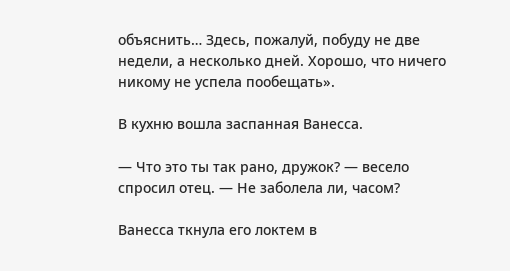объяснить… Здесь, пожалуй, побуду не две недели, а несколько дней. Хорошо, что ничего никому не успела пообещать».

В кухню вошла заспанная Ванесса.

— Что это ты так рано, дружок? — весело спросил отец. — Не заболела ли, часом?

Ванесса ткнула его локтем в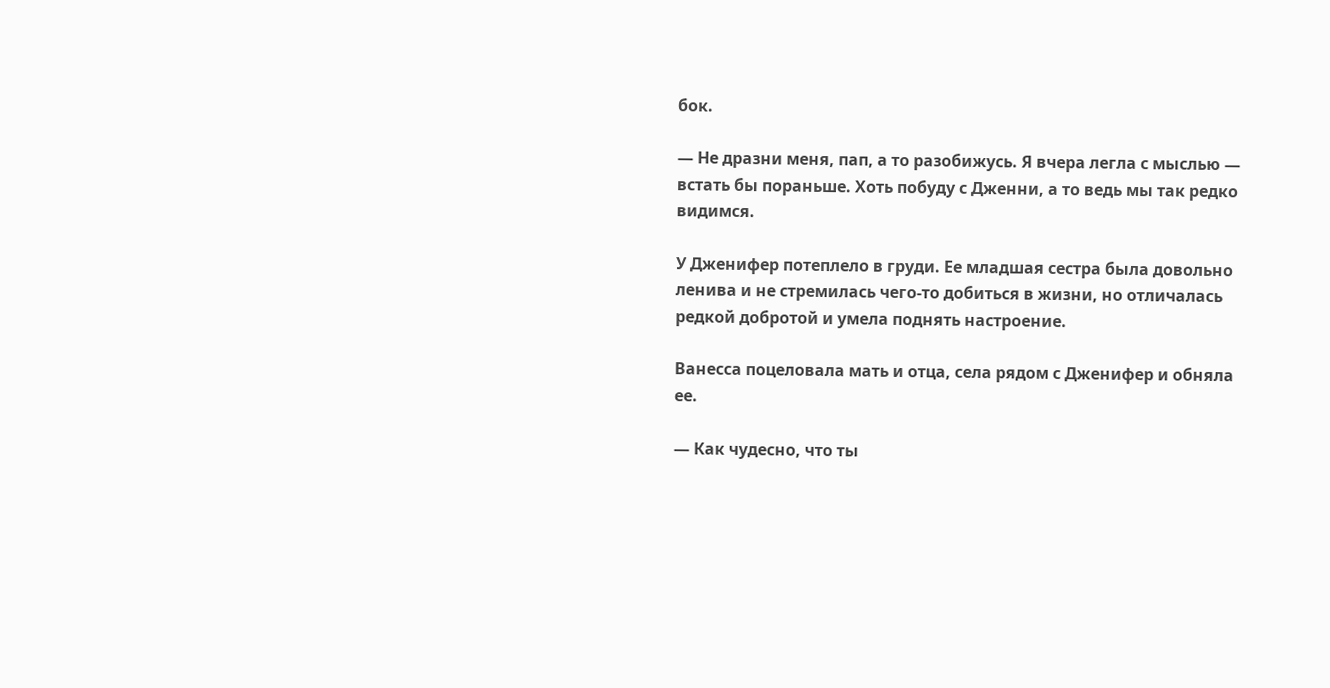бок.

— Не дразни меня, пап, а то разобижусь. Я вчера легла с мыслью — встать бы пораньше. Хоть побуду с Дженни, а то ведь мы так редко видимся.

У Дженифер потеплело в груди. Ее младшая сестра была довольно ленива и не стремилась чего-то добиться в жизни, но отличалась редкой добротой и умела поднять настроение.

Ванесса поцеловала мать и отца, села рядом с Дженифер и обняла ее.

— Как чудесно, что ты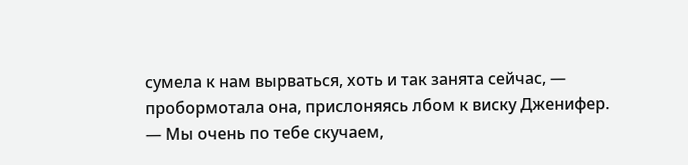сумела к нам вырваться, хоть и так занята сейчас, — пробормотала она, прислоняясь лбом к виску Дженифер. — Мы очень по тебе скучаем,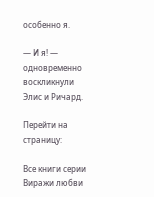особенно я.

— И я! — одновременно воскликнули Элис и Ричард.

Перейти на страницу:

Все книги серии Виражи любви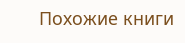Похожие книги